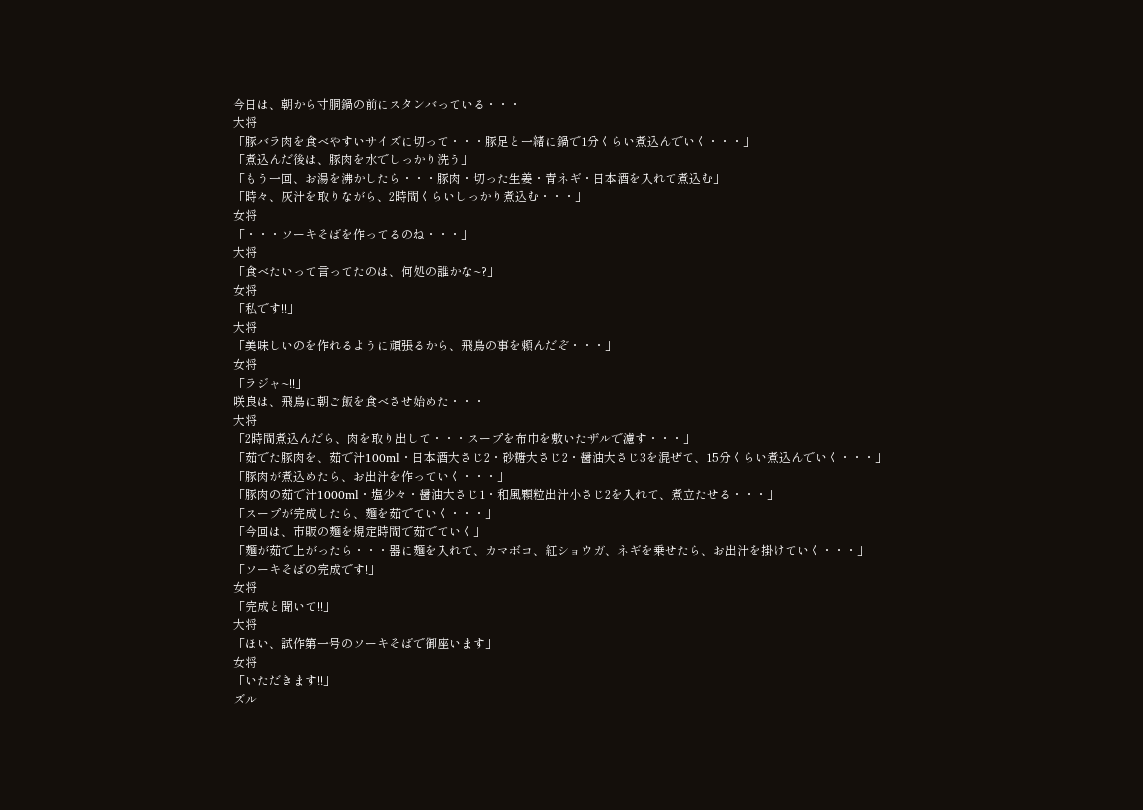今日は、朝から寸胴鍋の前にスタンバっている・・・
大将
「豚バラ肉を食べやすいサイズに切って・・・豚足と一緒に鍋で1分くらい煮込んでいく・・・」
「煮込んだ後は、豚肉を水でしっかり洗う」
「もう一回、お湯を沸かしたら・・・豚肉・切った生姜・青ネギ・日本酒を入れて煮込む」
「時々、灰汁を取りながら、2時間くらいしっかり煮込む・・・」
女将
「・・・ソーキそばを作ってるのね・・・」
大将
「食べたいって言ってたのは、何処の誰かな~?」
女将
「私です!!」
大将
「美味しいのを作れるように頑張るから、飛鳥の事を頼んだぞ・・・」
女将
「ラジャ~!!」
咲良は、飛鳥に朝ご飯を食べさせ始めた・・・
大将
「2時間煮込んだら、肉を取り出して・・・スープを布巾を敷いたザルで濾す・・・」
「茹でた豚肉を、茹で汁100ml・日本酒大さじ2・砂糖大さじ2・醤油大さじ3を混ぜて、15分くらい煮込んでいく・・・」
「豚肉が煮込めたら、お出汁を作っていく・・・」
「豚肉の茹で汁1000ml・塩少々・醤油大さじ1・和風顆粒出汁小さじ2を入れて、煮立たせる・・・」
「スープが完成したら、麺を茹でていく・・・」
「今回は、市販の麺を規定時間で茹でていく」
「麺が茹で上がったら・・・器に麺を入れて、カマボコ、紅ショウガ、ネギを乗せたら、お出汁を掛けていく・・・」
「ソーキそばの完成です!」
女将
「完成と聞いて!!」
大将
「ほい、試作第一号のソーキそばで御座います」
女将
「いただきます!!」
ズル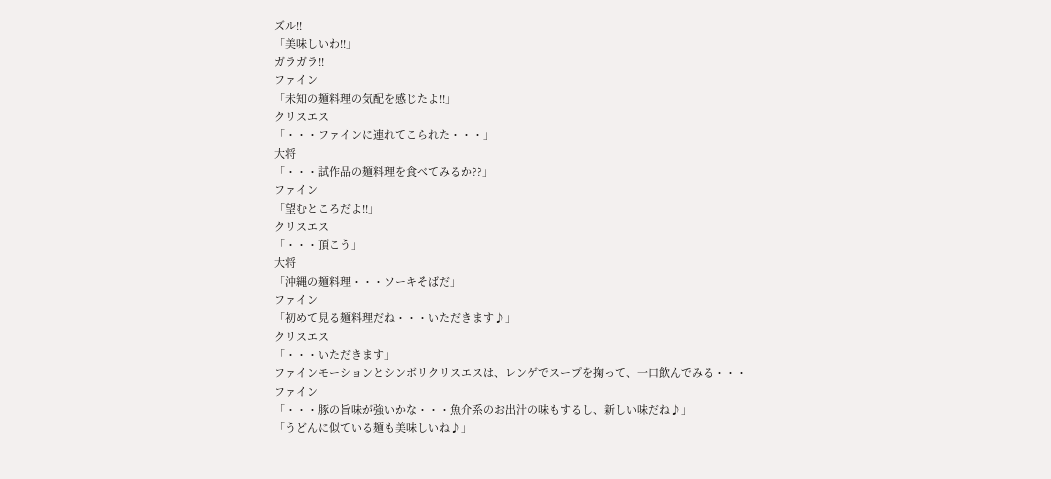ズル!!
「美味しいわ!!」
ガラガラ!!
ファイン
「未知の麺料理の気配を感じたよ!!」
クリスエス
「・・・ファインに連れてこられた・・・」
大将
「・・・試作品の麺料理を食べてみるか??」
ファイン
「望むところだよ!!」
クリスエス
「・・・頂こう」
大将
「沖縄の麺料理・・・ソーキそばだ」
ファイン
「初めて見る麺料理だね・・・いただきます♪」
クリスエス
「・・・いただきます」
ファインモーションとシンボリクリスエスは、レンゲでスープを掬って、一口飲んでみる・・・
ファイン
「・・・豚の旨味が強いかな・・・魚介系のお出汁の味もするし、新しい味だね♪」
「うどんに似ている麺も美味しいね♪」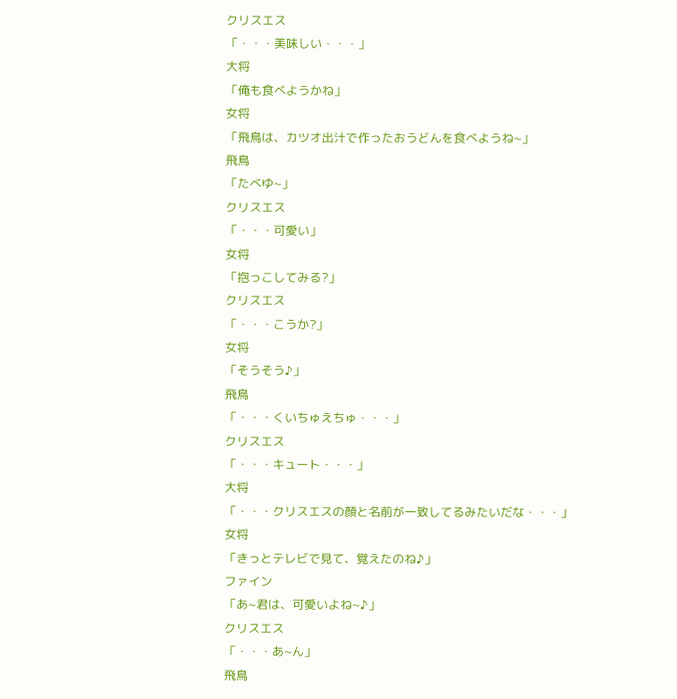クリスエス
「・・・美味しい・・・」
大将
「俺も食べようかね」
女将
「飛鳥は、カツオ出汁で作ったおうどんを食べようね~」
飛鳥
「たべゆ~」
クリスエス
「・・・可愛い」
女将
「抱っこしてみる?」
クリスエス
「・・・こうか?」
女将
「そうそう♪」
飛鳥
「・・・くいちゅえちゅ・・・」
クリスエス
「・・・キュート・・・」
大将
「・・・クリスエスの顔と名前が一致してるみたいだな・・・」
女将
「きっとテレビで見て、覚えたのね♪」
ファイン
「あ~君は、可愛いよね~♪」
クリスエス
「・・・あ~ん」
飛鳥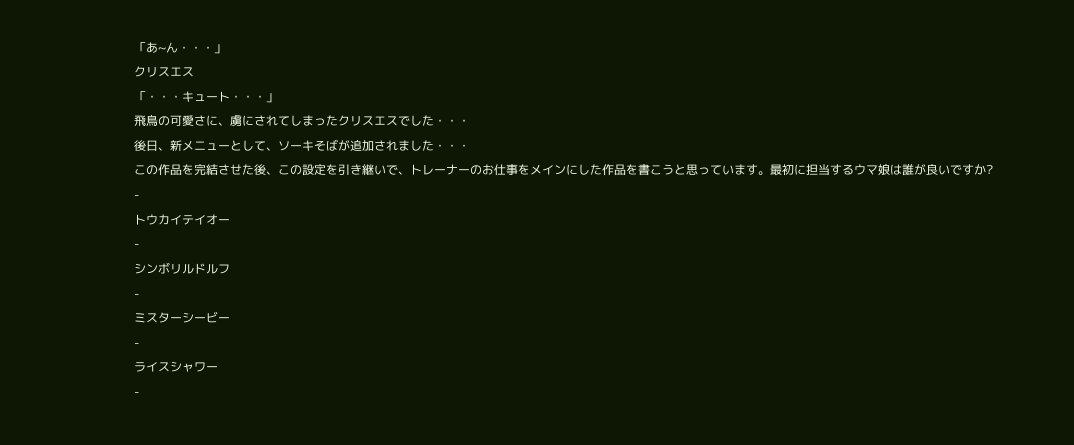「あ~ん・・・」
クリスエス
「・・・キュート・・・」
飛鳥の可愛さに、虜にされてしまったクリスエスでした・・・
後日、新メニューとして、ソーキそばが追加されました・・・
この作品を完結させた後、この設定を引き継いで、トレーナーのお仕事をメインにした作品を書こうと思っています。最初に担当するウマ娘は誰が良いですか?
-
トウカイテイオー
-
シンボリルドルフ
-
ミスターシービー
-
ライスシャワー
-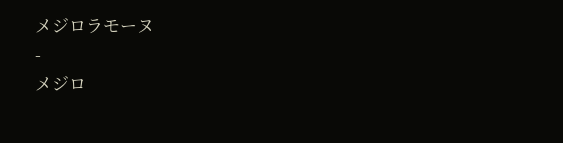メジロラモーヌ
-
メジロ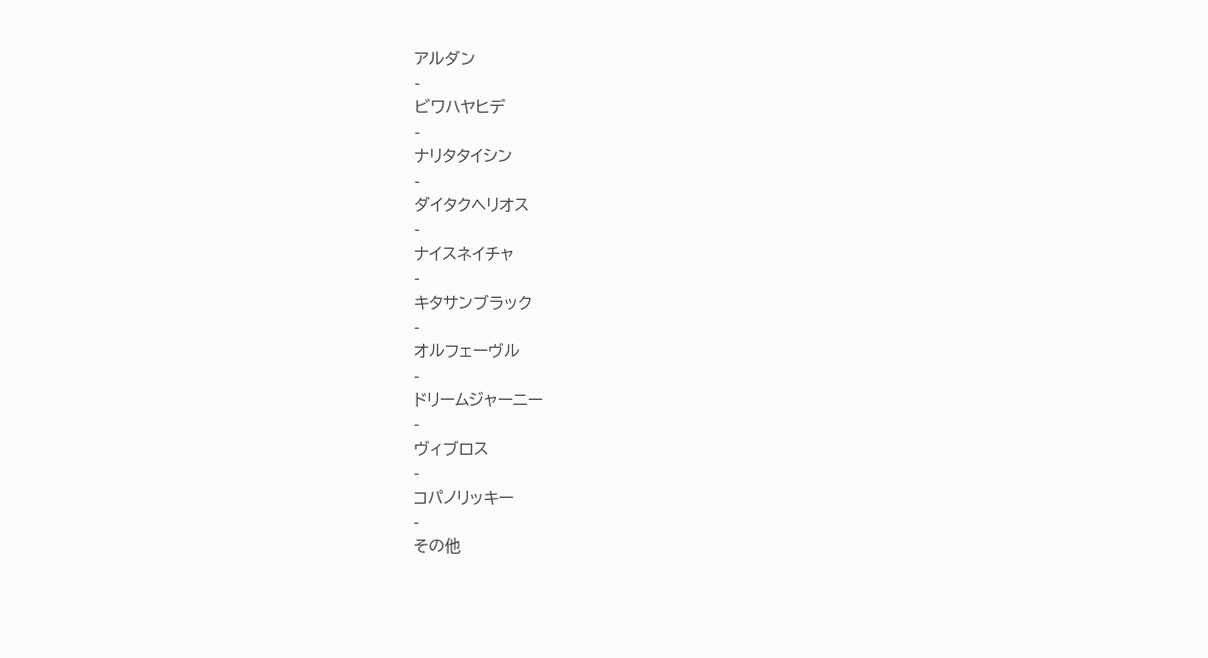アルダン
-
ビワハヤヒデ
-
ナリタタイシン
-
ダイタクヘリオス
-
ナイスネイチャ
-
キタサンブラック
-
オルフェーヴル
-
ドリームジャーニー
-
ヴィブロス
-
コパノリッキー
-
その他